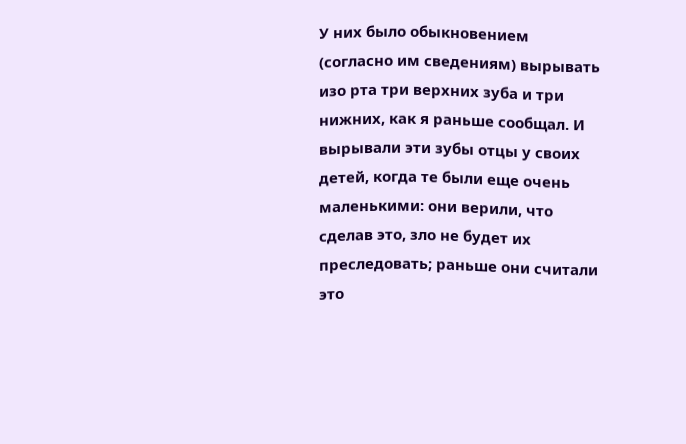У них было обыкновением (согласно им сведениям) вырывать изо рта три верхних зуба и три нижних, как я раньше сообщал. И вырывали эти зубы отцы у своих детей, когда те были еще очень маленькими: они верили, что сделав это, зло не будет их преследовать; раньше они считали это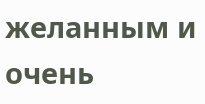желанным и очень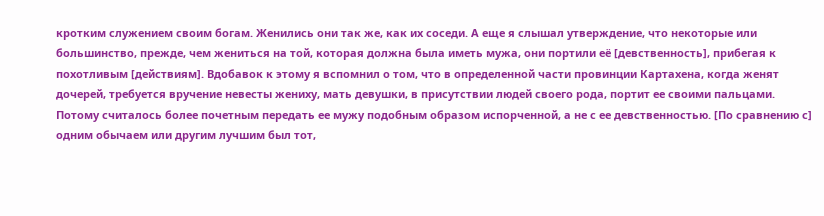кротким служением своим богам. Женились они так же, как их соседи. А еще я слышал утверждение, что некоторые или большинство, прежде, чем жениться на той, которая должна была иметь мужа, они портили её [девственность], прибегая к похотливым [действиям]. Вдобавок к этому я вспомнил о том, что в определенной части провинции Картахена, когда женят дочерей, требуется вручение невесты жениху, мать девушки, в присутствии людей своего рода, портит ее своими пальцами. Потому считалось более почетным передать ее мужу подобным образом испорченной, а не с ее девственностью. [По сравнению с] одним обычаем или другим лучшим был тот,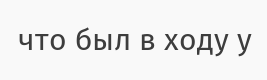что был в ходу у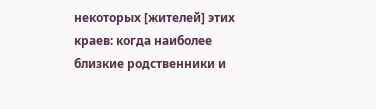некоторых [жителей] этих краев: когда наиболее близкие родственники и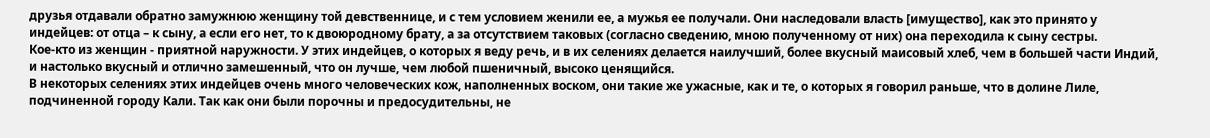друзья отдавали обратно замужнюю женщину той девственнице, и с тем условием женили ее, а мужья ее получали. Они наследовали власть [имущество], как это принято у индейцев: от отца – к сыну, а если его нет, то к двоюродному брату, а за отсутствием таковых (согласно сведению, мною полученному от них) она переходила к сыну сестры.
Кое-кто из женщин - приятной наружности. У этих индейцев, о которых я веду речь, и в их селениях делается наилучший, более вкусный маисовый хлеб, чем в большей части Индий, и настолько вкусный и отлично замешенный, что он лучше, чем любой пшеничный, высоко ценящийся.
В некоторых селениях этих индейцев очень много человеческих кож, наполненных воском, они такие же ужасные, как и те, о которых я говорил раньше, что в долине Лиле, подчиненной городу Кали. Так как они были порочны и предосудительны, не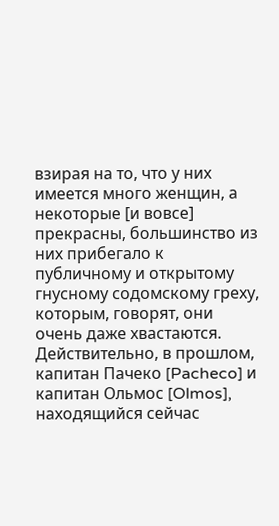взирая на то, что у них имеется много женщин, а некоторые [и вовсе] прекрасны, большинство из них прибегало к публичному и открытому гнусному содомскому греху, которым, говорят, они очень даже хвастаются. Действительно, в прошлом, капитан Пачеко [Pacheco] и капитан Ольмос [Olmos], находящийся сейчас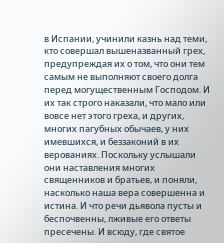в Испании, учинили казнь над теми, кто совершал вышеназванный грех, предупреждая их о том, что они тем самым не выполняют своего долга перед могущественным Господом. И их так строго наказали, что мало или вовсе нет этого греха, и других, многих пагубных обычаев, у них имевшихся, и беззаконий в их верованиях. Поскольку услышали они наставления многих священников и братьев, и поняли, насколько наша вера совершенна и истина. И что речи дьявола пусты и беспочвенны, лживые его ответы пресечены. И всюду, где святое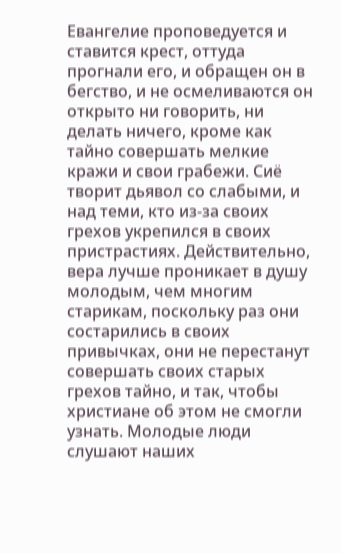Евангелие проповедуется и ставится крест, оттуда прогнали его, и обращен он в бегство, и не осмеливаются он открыто ни говорить, ни делать ничего, кроме как тайно совершать мелкие кражи и свои грабежи. Сиё творит дьявол со слабыми, и над теми, кто из-за своих грехов укрепился в своих пристрастиях. Действительно, вера лучше проникает в душу молодым, чем многим старикам, поскольку раз они состарились в своих привычках, они не перестанут совершать своих старых грехов тайно, и так, чтобы христиане об этом не смогли узнать. Молодые люди слушают наших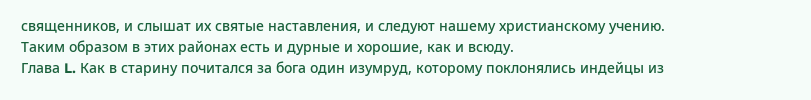священников, и слышат их святые наставления, и следуют нашему христианскому учению. Таким образом в этих районах есть и дурные и хорошие, как и всюду.
Глава L. Как в старину почитался за бога один изумруд, которому поклонялись индейцы из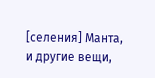[селения] Манта, и другие вещи,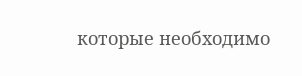которые необходимо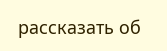рассказать об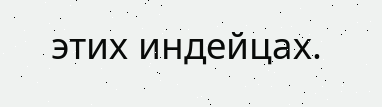этих индейцах.